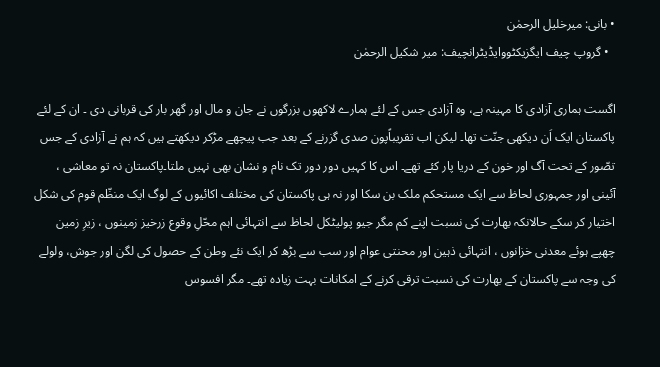• بانی: میرخلیل الرحمٰن
  • گروپ چیف ایگزیکٹووایڈیٹرانچیف: میر شکیل الرحمٰن

اگست ہماری آزادی کا مہینہ ہے، وہ آزادی جس کے لئے ہمارے لاکھوں بزرگوں نے جان و مال اور گھر بار کی قربانی دی ۔ ان کے لئے پاکستان ایک اَن دیکھی جنّت تھا۔ لیکن اب تقریباًپون صدی گزرنے کے بعد جب پیچھے مڑکر دیکھتے ہیں کہ ہم نے آزادی کے جس تصّور کے تحت آگ اور خون کے دریا پار کئے تھے۔ اس کا کہیں دور دور تک نام و نشان بھی نہیں ملتا۔پاکستان نہ تو معاشی ، آئینی اور جمہوری لحاظ سے ایک مستحکم ملک بن سکا اور نہ ہی پاکستان کی مختلف اکائیوں کے لوگ ایک منظّم قوم کی شکل اختیار کر سکے حالانکہ بھارت کی نسبت اپنے کم مگر جیو پولیٹکل لحاظ سے انتہائی اہم محّلِ وقوع زرخیز زمینوں ، زیرِ زمین چھپے ہوئے معدنی خزانوں ، انتہائی ذہین اور محنتی عوام اور سب سے بڑھ کر ایک نئے وطن کے حصول کی لگن اور جوش، ولولے کی وجہ سے پاکستان کے بھارت کی نسبت ترقی کرنے کے امکانات بہت زیادہ تھے۔ مگر افسوس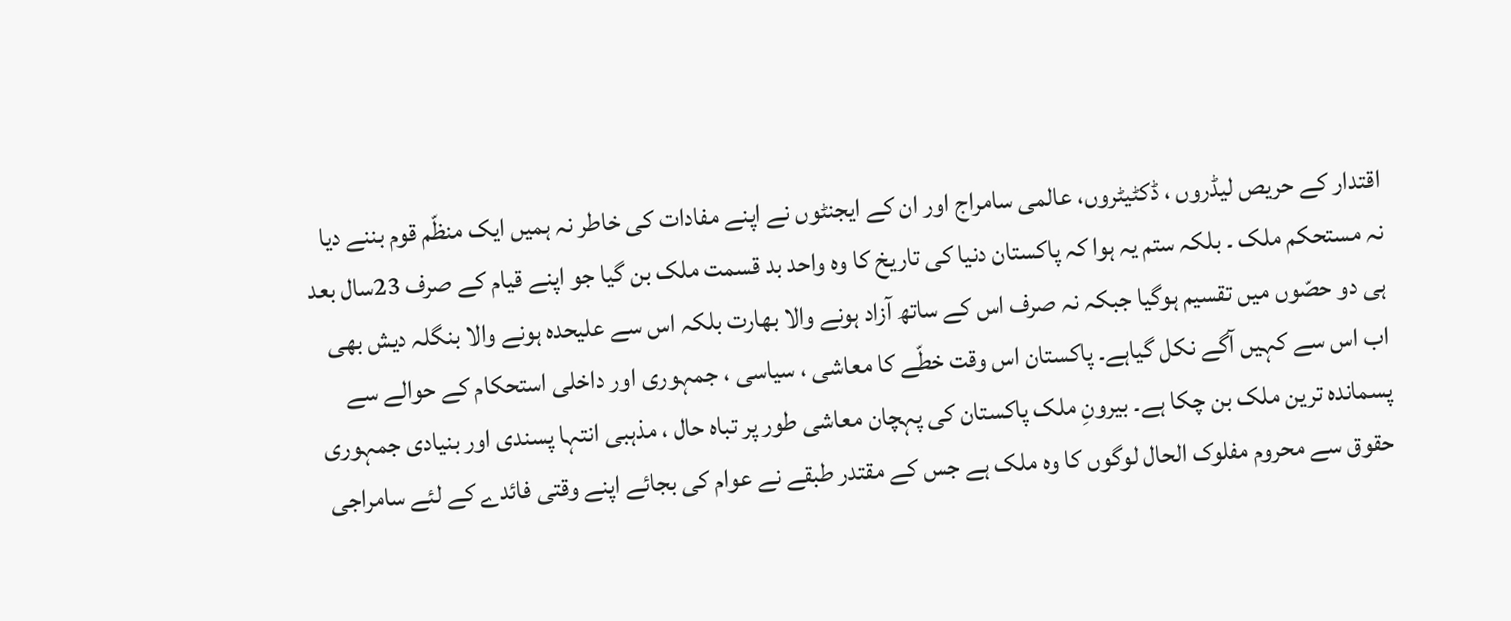اقتدار کے حریص لیڈروں ، ڈکٹیٹروں، عالمی سامراج اور ان کے ایجنٹوں نے اپنے مفادات کی خاطر نہ ہمیں ایک منظّم قوم بننے دیا نہ مستحکم ملک ۔ بلکہ ستم یہ ہوا کہ پاکستان دنیا کی تاریخ کا وہ واحد بد قسمت ملک بن گیا جو اپنے قیام کے صرف 23سال بعد ہی دو حصّوں میں تقسیم ہوگیا جبکہ نہ صرف اس کے ساتھ آزاد ہونے والا بھارت بلکہ اس سے علیحدہ ہونے والا بنگلہ دیش بھی اب اس سے کہیں آگے نکل گیاہے۔ پاکستان اس وقت خطّے کا معاشی ، سیاسی ، جمہوری اور داخلی استحکام کے حوالے سے پسماندہ ترین ملک بن چکا ہے۔ بیرونِ ملک پاکستان کی پہچان معاشی طور پر تباہ حال ، مذہبی انتہا پسندی اور بنیادی جمہوری حقوق سے محروم مفلوک الحال لوگوں کا وہ ملک ہے جس کے مقتدر طبقے نے عوام کی بجائے اپنے وقتی فائدے کے لئے سامراجی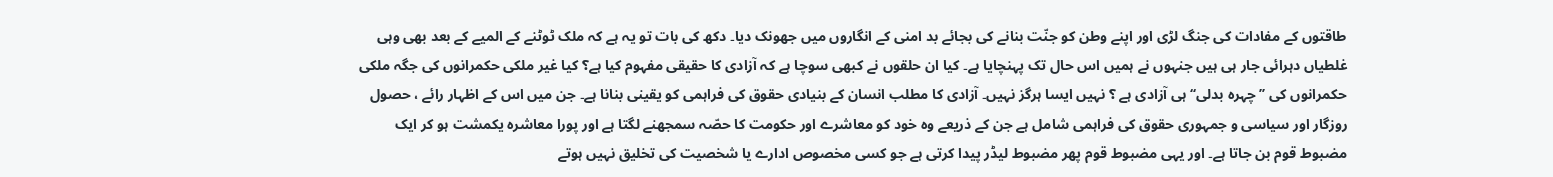طاقتوں کے مفادات کی جنگ لڑی اور اپنے وطن کو جنّت بنانے کی بجائے بد امنی کے انگاروں میں جھونک دیا۔ دکھ کی بات تو یہ ہے کہ ملک ٹوٹنے کے المیے کے بعد بھی وہی غلطیاں دہرائی جار ہی ہیں جنہوں نے ہمیں اس حال تک پہنچایا ہے۔ کیا ان حلقوں نے کبھی سوچا ہے کہ آزادی کا حقیقی مفہوم کیا ہے؟ کیا غیر ملکی حکمرانوں کی جگہ ملکی حکمرانوں کی ’’ چہرہ بدلی‘‘ ہی آزادی ہے ؟ نہیں ایسا ہرگز نہیں۔ آزادی کا مطلب انسان کے بنیادی حقوق کی فراہمی کو یقینی بنانا ہے۔ جن میں اس کے اظہار رائے ، حصول روزگار اور سیاسی و جمہوری حقوق کی فراہمی شامل ہے جن کے ذریعے وہ خود کو معاشرے اور حکومت کا حصّہ سمجھنے لگتا ہے اور پورا معاشرہ یکمشت ہو کر ایک مضبوط قوم بن جاتا ہے۔ اور یہی مضبوط قوم پھر مضبوط لیڈر پیدا کرتی ہے جو کسی مخصوص ادارے یا شخصیت کی تخلیق نہیں ہوتے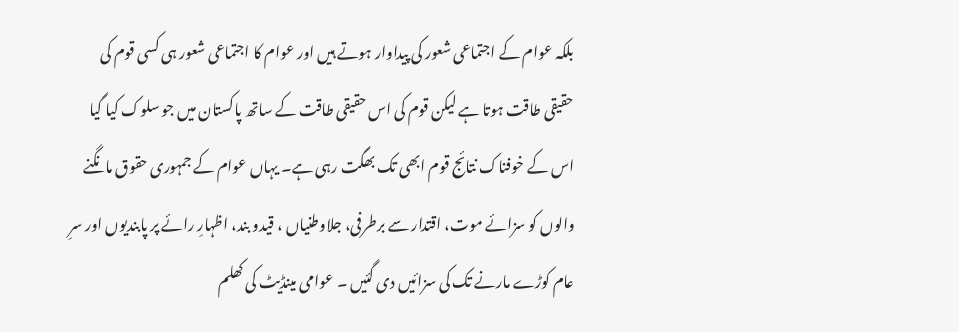بلکہ عوام کے اجتماعی شعور کی پیداوار ہوتے ہیں اور عوام کا اجتماعی شعور ہی کسی قوم کی حقیقی طاقت ہوتا ہے لیکن قوم کی اس حقیقی طاقت کے ساتھ پاکستان میں جو سلوک کیا گیا اس کے خوفناک نتائج قوم ابھی تک بھگت رہی ہے۔ یہاں عوام کے جمہوری حقوق مانگنے والوں کو سزائے موت، اقتدار سے برطرفی، جلاوطنیاں ، قیدو بند، اظہارِ رائے پر پابندیوں اور سرِ عام کوڑے مارنے تک کی سزائیں دی گئیں ۔ عوامی مینڈیٹ کی کھلم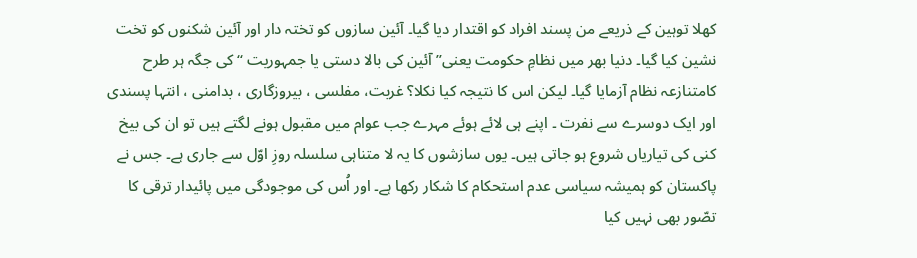کھلا توہین کے ذریعے من پسند افراد کو اقتدار دیا گیا۔ آئین سازوں کو تختہ دار اور آئین شکنوں کو تخت نشین کیا گیا۔ دنیا بھر میں نظامِ حکومت یعنی’’ آئین کی بالا دستی یا جمہوریت ‘‘ کی جگہ ہر طرح کامتنازعہ نظام آزمایا گیا۔ لیکن اس کا نتیجہ کیا نکلا؟ غربت، مفلسی ، بیروزگاری ، بدامنی ، انتہا پسندی اور ایک دوسرے سے نفرت ۔ اپنے ہی لائے ہوئے مہرے جب عوام میں مقبول ہونے لگتے ہیں تو ان کی بیخ کنی کی تیاریاں شروع ہو جاتی ہیں۔ یوں سازشوں کا یہ لا متناہی سلسلہ روزِ اوّل سے جاری ہے۔ جس نے پاکستان کو ہمیشہ سیاسی عدم استحکام کا شکار رکھا ہے۔ اور اُس کی موجودگی میں پائیدار ترقی کا تصّور بھی نہیں کیا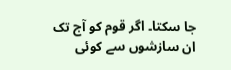جا سکتا۔ اگر قوم کو آج تک ان سازشوں سے کوئی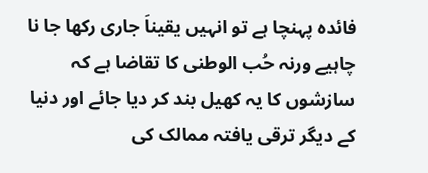فائدہ پہنچا ہے تو انہیں یقیناَ جاری رکھا جا نا چاہیے ورنہ حُب الوطنی کا تقاضا ہے کہ سازشوں کا یہ کھیل بند کر دیا جائے اور دنیا کے دیگر ترقی یافتہ ممالک کی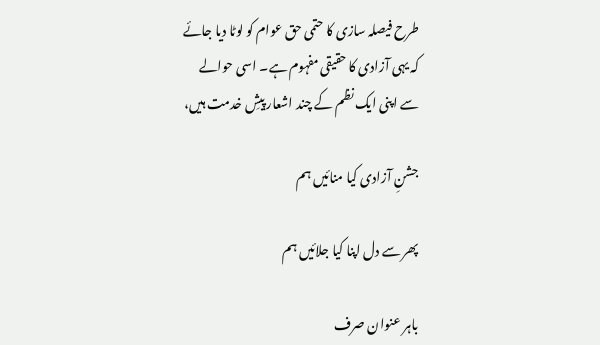طرح فیصلہ سازی کا حتمی حق عوام کو لوٹا دیا جائے کہ یہی آزادی کا حقیقی مفہوم ہے۔ اسی حوالے سے اپنی ایک نظم کے چند اشعار پیشِ خدمت ہیں،

جشنِ آزادی کیا منائیں ہم

پھر سے دل اپنا کیا جلائیں ہم

باہر عنوان صرف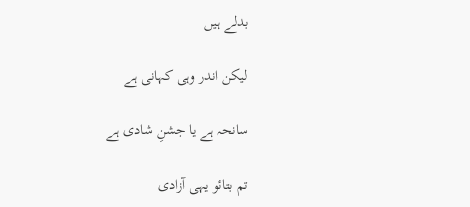بدلے ہیں

لیکن اندر وہی کہانی ہے

سانحہ ہے یا جشنِ شادی ہے

تم بتائو یہی آزادی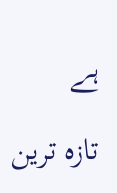ہے

تازہ ترین